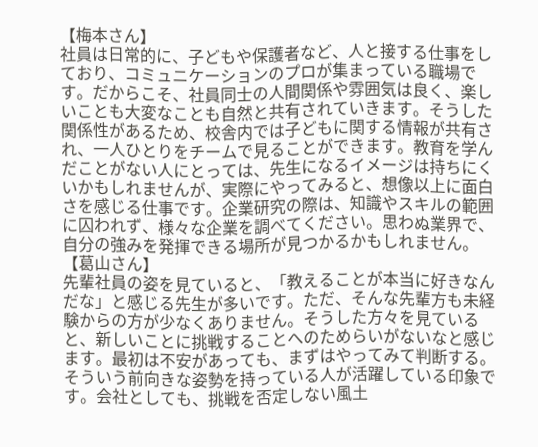【梅本さん】
社員は日常的に、子どもや保護者など、人と接する仕事をしており、コミュニケーションのプロが集まっている職場です。だからこそ、社員同士の人間関係や雰囲気は良く、楽しいことも大変なことも自然と共有されていきます。そうした関係性があるため、校舎内では子どもに関する情報が共有され、一人ひとりをチームで見ることができます。教育を学んだことがない人にとっては、先生になるイメージは持ちにくいかもしれませんが、実際にやってみると、想像以上に面白さを感じる仕事です。企業研究の際は、知識やスキルの範囲に囚われず、様々な企業を調べてください。思わぬ業界で、自分の強みを発揮できる場所が見つかるかもしれません。
【葛山さん】
先輩社員の姿を見ていると、「教えることが本当に好きなんだな」と感じる先生が多いです。ただ、そんな先輩方も未経験からの方が少なくありません。そうした方々を見ていると、新しいことに挑戦することへのためらいがないなと感じます。最初は不安があっても、まずはやってみて判断する。そういう前向きな姿勢を持っている人が活躍している印象です。会社としても、挑戦を否定しない風土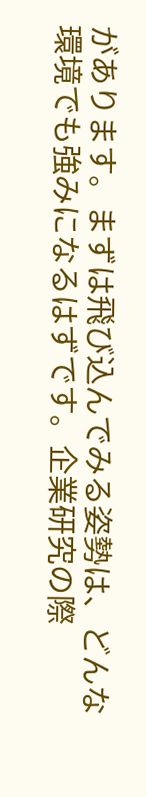があります。まずは飛び込んでみる姿勢は、どんな環境でも強みになるはずです。企業研究の際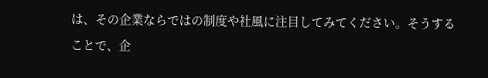は、その企業ならではの制度や社風に注目してみてください。そうすることで、企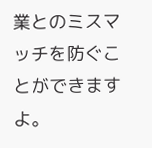業とのミスマッチを防ぐことができますよ。